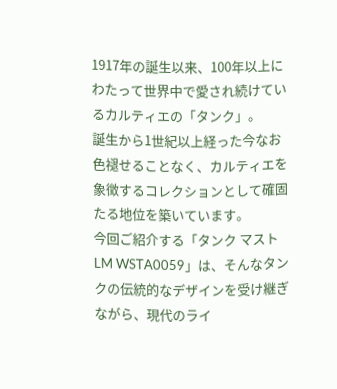1917年の誕生以来、100年以上にわたって世界中で愛され続けているカルティエの「タンク」。
誕生から1世紀以上経った今なお色褪せることなく、カルティエを象徴するコレクションとして確固たる地位を築いています。
今回ご紹介する「タンク マスト LM WSTA0059」は、そんなタンクの伝統的なデザインを受け継ぎながら、現代のライ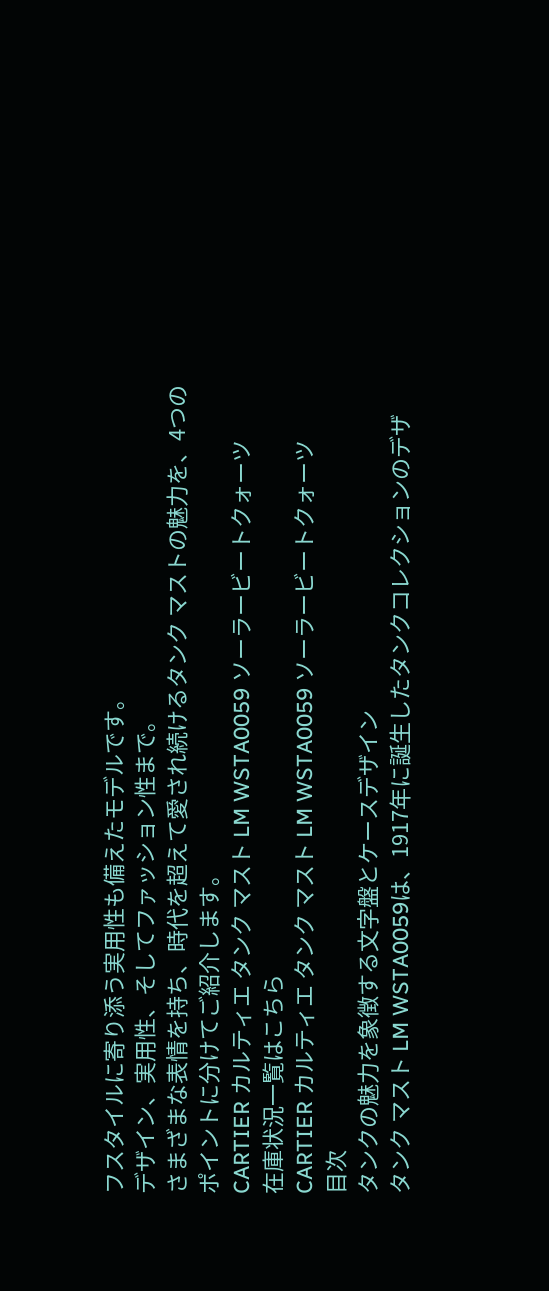フスタイルに寄り添う実用性も備えたモデルです。
デザイン、実用性、そしてファッション性まで。
さまざまな表情を持ち、時代を超えて愛され続けるタンク マストの魅力を、4つのポイントに分けてご紹介します。
CARTIER カルティエ タンク マスト LM WSTA0059 ソーラービートクォーツ
在庫状況一覧はこちら
CARTIER カルティエ タンク マスト LM WSTA0059 ソーラービートクォーツ
目次
タンクの魅力を象徴する文字盤とケースデザイン
タンク マスト LM WSTA0059は、1917年に誕生したタンクコレクションのデザ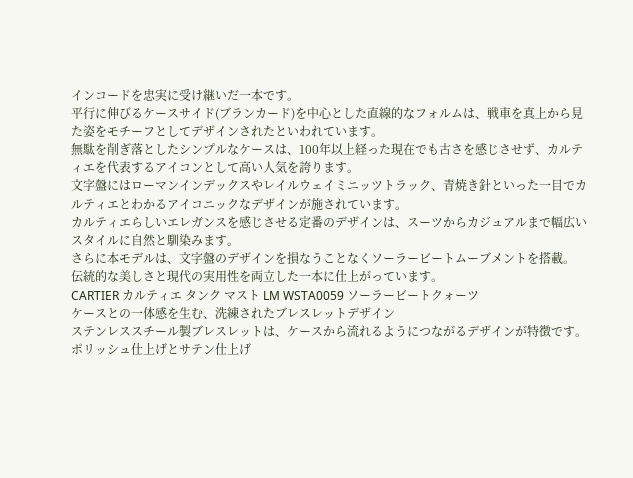インコードを忠実に受け継いだ一本です。
平行に伸びるケースサイド(ブランカード)を中心とした直線的なフォルムは、戦車を真上から見た姿をモチーフとしてデザインされたといわれています。
無駄を削ぎ落としたシンプルなケースは、100年以上経った現在でも古さを感じさせず、カルティエを代表するアイコンとして高い人気を誇ります。
文字盤にはローマンインデックスやレイルウェイミニッツトラック、青焼き針といった一目でカルティエとわかるアイコニックなデザインが施されています。
カルティエらしいエレガンスを感じさせる定番のデザインは、スーツからカジュアルまで幅広いスタイルに自然と馴染みます。
さらに本モデルは、文字盤のデザインを損なうことなくソーラービートムーブメントを搭載。
伝統的な美しさと現代の実用性を両立した一本に仕上がっています。
CARTIER カルティエ タンク マスト LM WSTA0059 ソーラービートクォーツ
ケースとの一体感を生む、洗練されたブレスレットデザイン
ステンレススチール製ブレスレットは、ケースから流れるようにつながるデザインが特徴です。
ポリッシュ仕上げとサテン仕上げ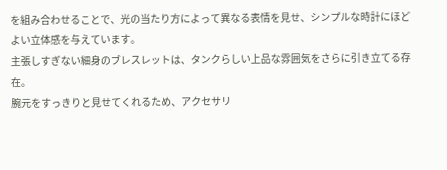を組み合わせることで、光の当たり方によって異なる表情を見せ、シンプルな時計にほどよい立体感を与えています。
主張しすぎない細身のブレスレットは、タンクらしい上品な雰囲気をさらに引き立てる存在。
腕元をすっきりと見せてくれるため、アクセサリ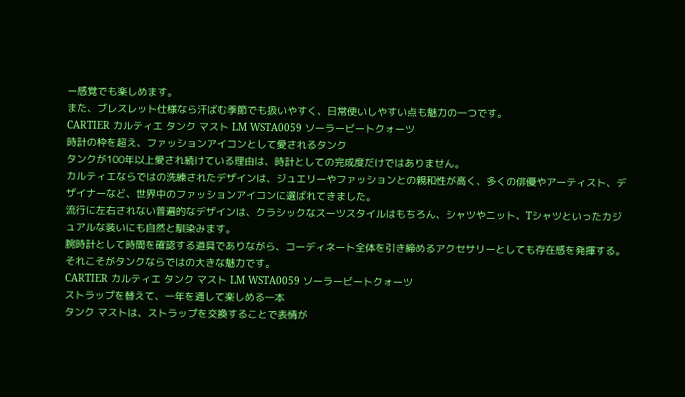ー感覚でも楽しめます。
また、ブレスレット仕様なら汗ばむ季節でも扱いやすく、日常使いしやすい点も魅力の一つです。
CARTIER カルティエ タンク マスト LM WSTA0059 ソーラービートクォーツ
時計の枠を超え、ファッションアイコンとして愛されるタンク
タンクが100年以上愛され続けている理由は、時計としての完成度だけではありません。
カルティエならではの洗練されたデザインは、ジュエリーやファッションとの親和性が高く、多くの俳優やアーティスト、デザイナーなど、世界中のファッションアイコンに選ばれてきました。
流行に左右されない普遍的なデザインは、クラシックなスーツスタイルはもちろん、シャツやニット、Tシャツといったカジュアルな装いにも自然と馴染みます。
腕時計として時間を確認する道具でありながら、コーディネート全体を引き締めるアクセサリーとしても存在感を発揮する。
それこそがタンクならではの大きな魅力です。
CARTIER カルティエ タンク マスト LM WSTA0059 ソーラービートクォーツ
ストラップを替えて、一年を通して楽しめる一本
タンク マストは、ストラップを交換することで表情が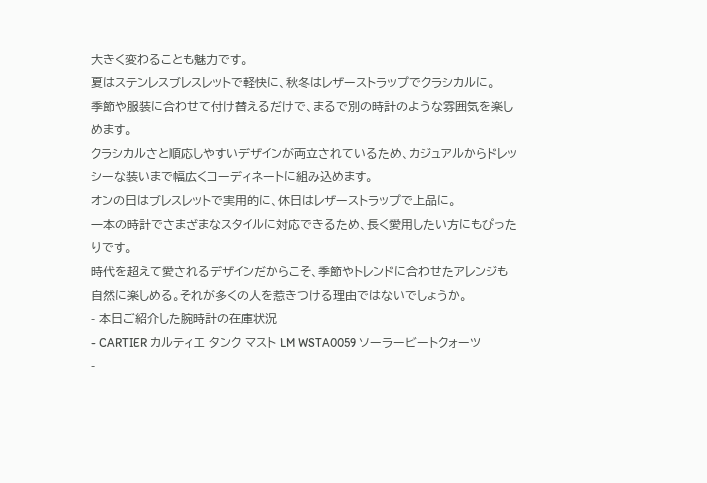大きく変わることも魅力です。
夏はステンレスブレスレットで軽快に、秋冬はレザーストラップでクラシカルに。
季節や服装に合わせて付け替えるだけで、まるで別の時計のような雰囲気を楽しめます。
クラシカルさと順応しやすいデザインが両立されているため、カジュアルからドレッシーな装いまで幅広くコーディネートに組み込めます。
オンの日はブレスレットで実用的に、休日はレザーストラップで上品に。
一本の時計でさまざまなスタイルに対応できるため、長く愛用したい方にもぴったりです。
時代を超えて愛されるデザインだからこそ、季節やトレンドに合わせたアレンジも自然に楽しめる。それが多くの人を惹きつける理由ではないでしょうか。
- 本日ご紹介した腕時計の在庫状況
- CARTIER カルティエ タンク マスト LM WSTA0059 ソーラービートクォーツ
-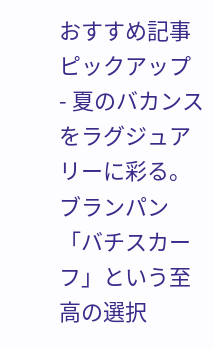おすすめ記事ピックアップ
- 夏のバカンスをラグジュアリーに彩る。ブランパン「バチスカーフ」という至高の選択